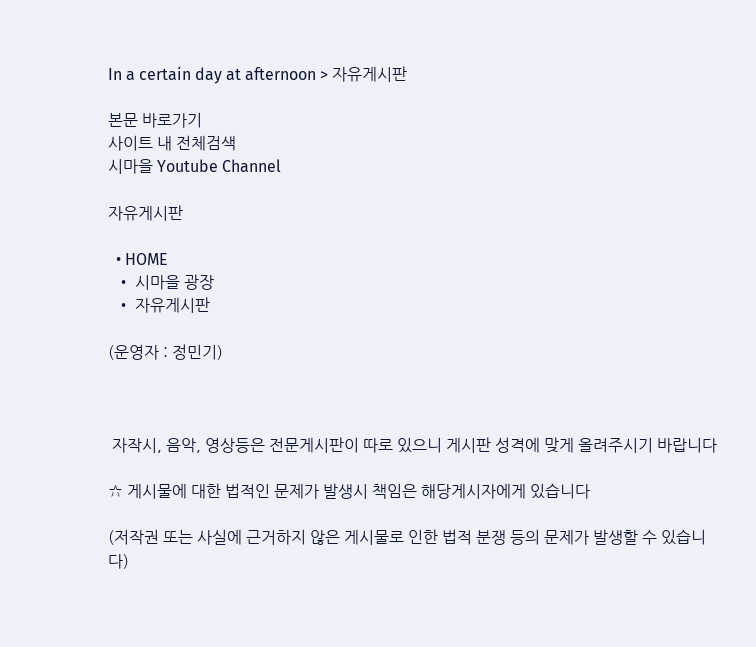In a certain day at afternoon > 자유게시판

본문 바로가기
사이트 내 전체검색
시마을 Youtube Channel

자유게시판

  • HOME
  • 시마을 광장
  • 자유게시판

(운영자 : 정민기)



 자작시, 음악, 영상등은 전문게시판이 따로 있으니 게시판 성격에 맞게 올려주시기 바랍니다

☆ 게시물에 대한 법적인 문제가 발생시 책임은 해당게시자에게 있습니다

(저작권 또는 사실에 근거하지 않은 게시물로 인한 법적 분쟁 등의 문제가 발생할 수 있습니다)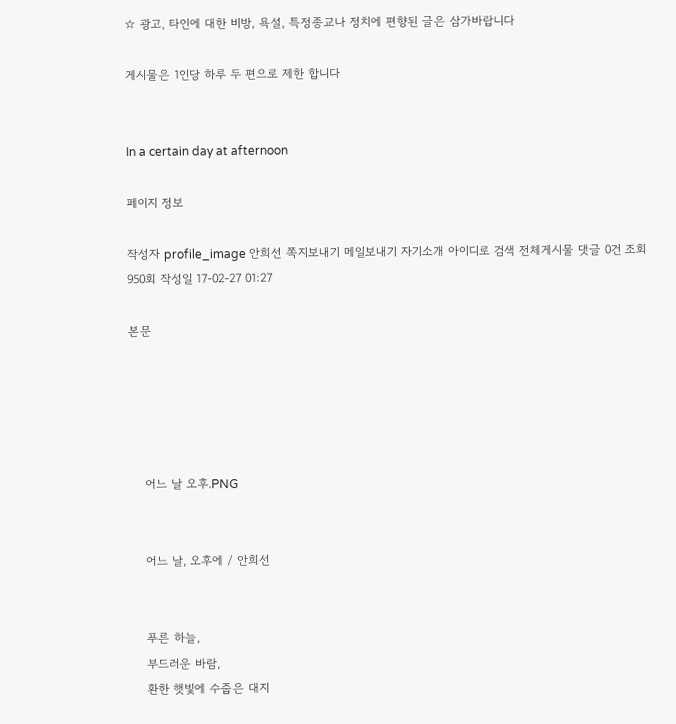☆ 광고, 타인에 대한 비방, 욕설, 특정종교나 정치에 편향된 글은 삼가바랍니다

게시물은 1인당 하루 두 편으로 제한 합니다


In a certain day at afternoon

페이지 정보

작성자 profile_image 안희선 쪽지보내기 메일보내기 자기소개 아이디로 검색 전체게시물 댓글 0건 조회 950회 작성일 17-02-27 01:27

본문





    어느 날 오후.PNG


    어느 날, 오후에 / 안희선


    푸른 하늘,
    부드러운 바람,
    환한 햇빛에 수줍은 대지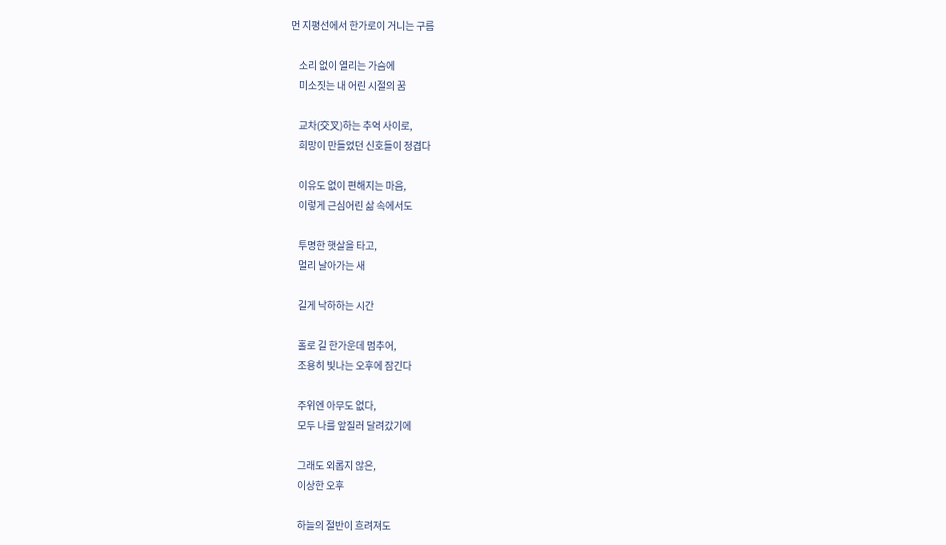먼 지평선에서 한가로이 거니는 구름

    소리 없이 열리는 가슴에
    미소짓는 내 어린 시절의 꿈

    교차(交叉)하는 추억 사이로,
    희망이 만들었던 신호들이 정겹다

    이유도 없이 편해지는 마음,
    이렇게 근심어린 삶 속에서도

    투명한 햇살을 타고,
    멀리 날아가는 새

    길게 낙하하는 시간

    홀로 길 한가운데 멈추어,
    조용히 빛나는 오후에 잠긴다

    주위엔 아무도 없다,
    모두 나를 앞질러 달려갔기에

    그래도 외롭지 않은,
    이상한 오후

    하늘의 절반이 흐려져도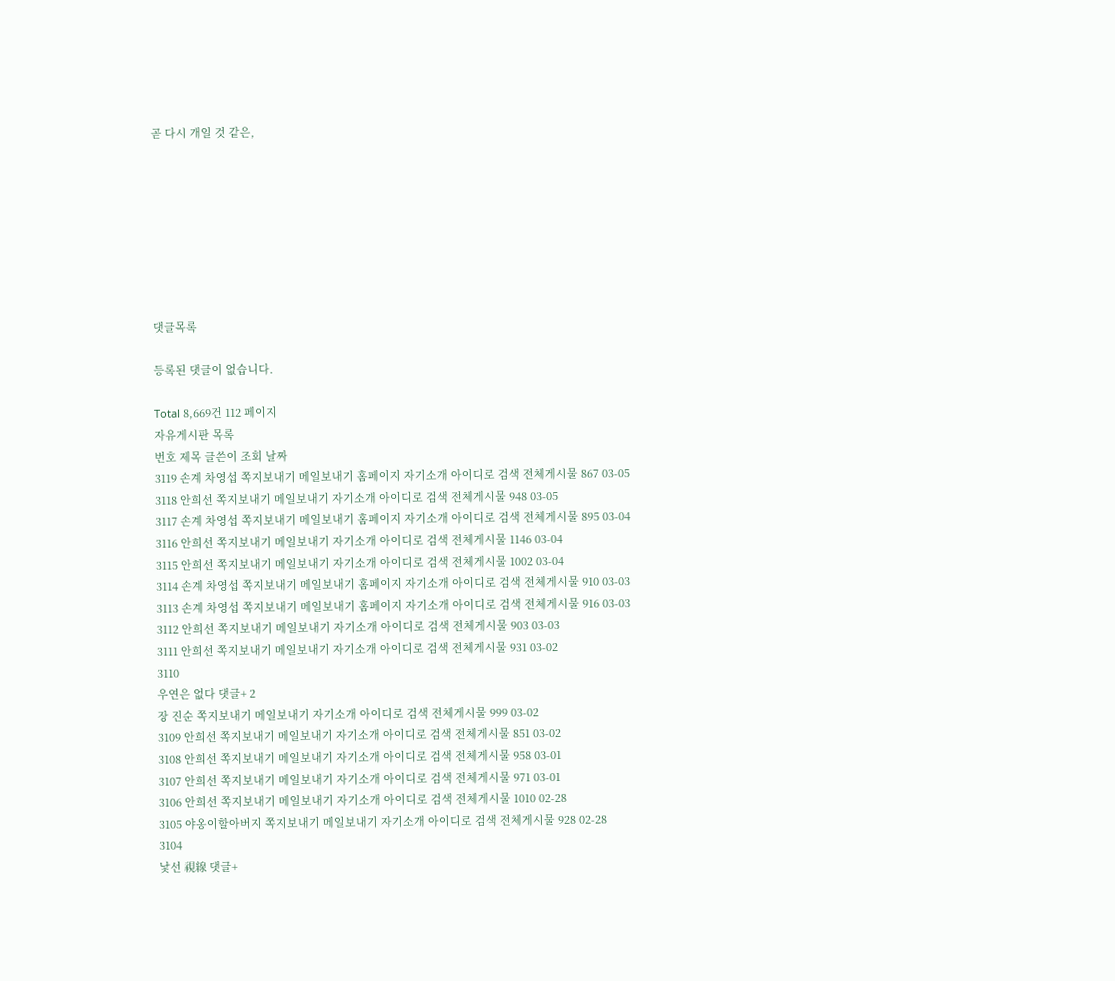곧 다시 개일 것 같은,








댓글목록

등록된 댓글이 없습니다.

Total 8,669건 112 페이지
자유게시판 목록
번호 제목 글쓴이 조회 날짜
3119 손계 차영섭 쪽지보내기 메일보내기 홈페이지 자기소개 아이디로 검색 전체게시물 867 03-05
3118 안희선 쪽지보내기 메일보내기 자기소개 아이디로 검색 전체게시물 948 03-05
3117 손계 차영섭 쪽지보내기 메일보내기 홈페이지 자기소개 아이디로 검색 전체게시물 895 03-04
3116 안희선 쪽지보내기 메일보내기 자기소개 아이디로 검색 전체게시물 1146 03-04
3115 안희선 쪽지보내기 메일보내기 자기소개 아이디로 검색 전체게시물 1002 03-04
3114 손계 차영섭 쪽지보내기 메일보내기 홈페이지 자기소개 아이디로 검색 전체게시물 910 03-03
3113 손계 차영섭 쪽지보내기 메일보내기 홈페이지 자기소개 아이디로 검색 전체게시물 916 03-03
3112 안희선 쪽지보내기 메일보내기 자기소개 아이디로 검색 전체게시물 903 03-03
3111 안희선 쪽지보내기 메일보내기 자기소개 아이디로 검색 전체게시물 931 03-02
3110
우연은 없다 댓글+ 2
장 진순 쪽지보내기 메일보내기 자기소개 아이디로 검색 전체게시물 999 03-02
3109 안희선 쪽지보내기 메일보내기 자기소개 아이디로 검색 전체게시물 851 03-02
3108 안희선 쪽지보내기 메일보내기 자기소개 아이디로 검색 전체게시물 958 03-01
3107 안희선 쪽지보내기 메일보내기 자기소개 아이디로 검색 전체게시물 971 03-01
3106 안희선 쪽지보내기 메일보내기 자기소개 아이디로 검색 전체게시물 1010 02-28
3105 야옹이할아버지 쪽지보내기 메일보내기 자기소개 아이디로 검색 전체게시물 928 02-28
3104
낯선 視線 댓글+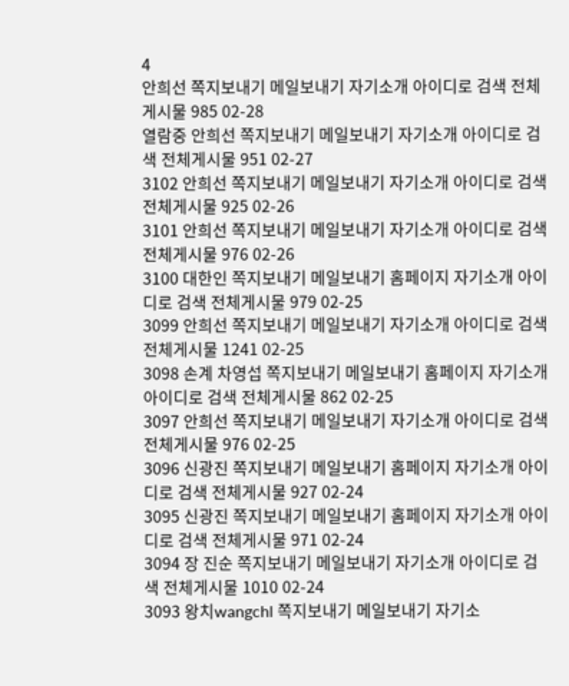4
안희선 쪽지보내기 메일보내기 자기소개 아이디로 검색 전체게시물 985 02-28
열람중 안희선 쪽지보내기 메일보내기 자기소개 아이디로 검색 전체게시물 951 02-27
3102 안희선 쪽지보내기 메일보내기 자기소개 아이디로 검색 전체게시물 925 02-26
3101 안희선 쪽지보내기 메일보내기 자기소개 아이디로 검색 전체게시물 976 02-26
3100 대한인 쪽지보내기 메일보내기 홈페이지 자기소개 아이디로 검색 전체게시물 979 02-25
3099 안희선 쪽지보내기 메일보내기 자기소개 아이디로 검색 전체게시물 1241 02-25
3098 손계 차영섭 쪽지보내기 메일보내기 홈페이지 자기소개 아이디로 검색 전체게시물 862 02-25
3097 안희선 쪽지보내기 메일보내기 자기소개 아이디로 검색 전체게시물 976 02-25
3096 신광진 쪽지보내기 메일보내기 홈페이지 자기소개 아이디로 검색 전체게시물 927 02-24
3095 신광진 쪽지보내기 메일보내기 홈페이지 자기소개 아이디로 검색 전체게시물 971 02-24
3094 장 진순 쪽지보내기 메일보내기 자기소개 아이디로 검색 전체게시물 1010 02-24
3093 왕치wangchl 쪽지보내기 메일보내기 자기소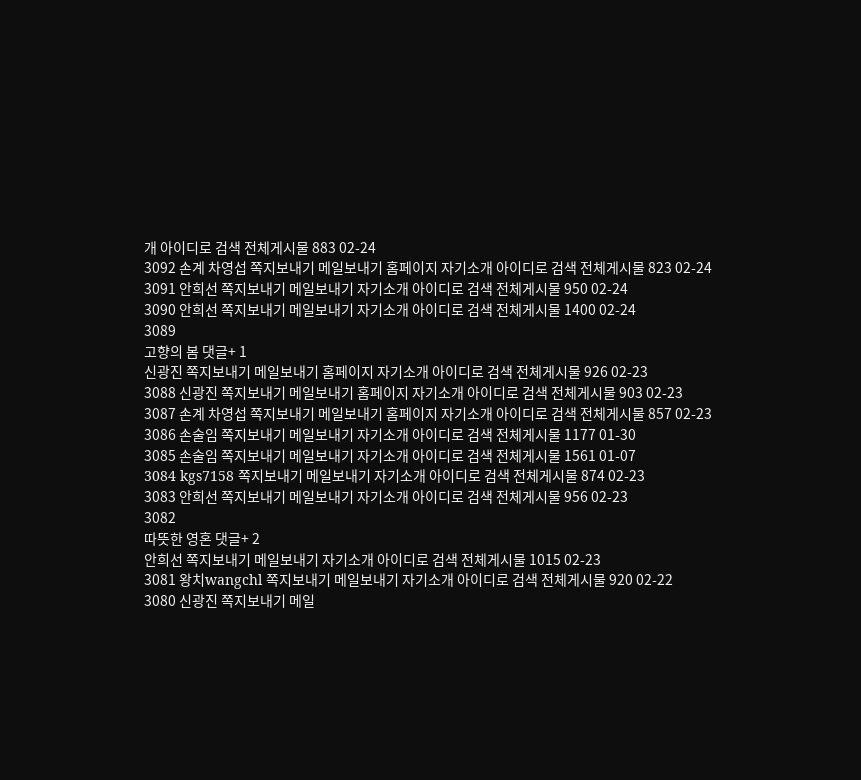개 아이디로 검색 전체게시물 883 02-24
3092 손계 차영섭 쪽지보내기 메일보내기 홈페이지 자기소개 아이디로 검색 전체게시물 823 02-24
3091 안희선 쪽지보내기 메일보내기 자기소개 아이디로 검색 전체게시물 950 02-24
3090 안희선 쪽지보내기 메일보내기 자기소개 아이디로 검색 전체게시물 1400 02-24
3089
고향의 봄 댓글+ 1
신광진 쪽지보내기 메일보내기 홈페이지 자기소개 아이디로 검색 전체게시물 926 02-23
3088 신광진 쪽지보내기 메일보내기 홈페이지 자기소개 아이디로 검색 전체게시물 903 02-23
3087 손계 차영섭 쪽지보내기 메일보내기 홈페이지 자기소개 아이디로 검색 전체게시물 857 02-23
3086 손술임 쪽지보내기 메일보내기 자기소개 아이디로 검색 전체게시물 1177 01-30
3085 손술임 쪽지보내기 메일보내기 자기소개 아이디로 검색 전체게시물 1561 01-07
3084 kgs7158 쪽지보내기 메일보내기 자기소개 아이디로 검색 전체게시물 874 02-23
3083 안희선 쪽지보내기 메일보내기 자기소개 아이디로 검색 전체게시물 956 02-23
3082
따뜻한 영혼 댓글+ 2
안희선 쪽지보내기 메일보내기 자기소개 아이디로 검색 전체게시물 1015 02-23
3081 왕치wangchl 쪽지보내기 메일보내기 자기소개 아이디로 검색 전체게시물 920 02-22
3080 신광진 쪽지보내기 메일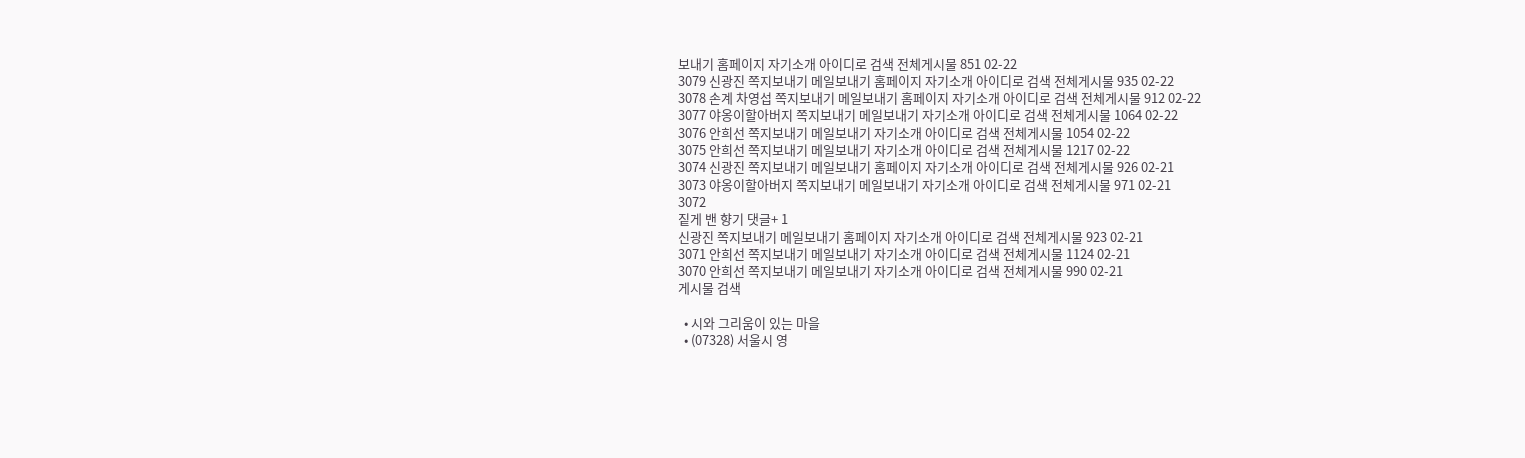보내기 홈페이지 자기소개 아이디로 검색 전체게시물 851 02-22
3079 신광진 쪽지보내기 메일보내기 홈페이지 자기소개 아이디로 검색 전체게시물 935 02-22
3078 손계 차영섭 쪽지보내기 메일보내기 홈페이지 자기소개 아이디로 검색 전체게시물 912 02-22
3077 야옹이할아버지 쪽지보내기 메일보내기 자기소개 아이디로 검색 전체게시물 1064 02-22
3076 안희선 쪽지보내기 메일보내기 자기소개 아이디로 검색 전체게시물 1054 02-22
3075 안희선 쪽지보내기 메일보내기 자기소개 아이디로 검색 전체게시물 1217 02-22
3074 신광진 쪽지보내기 메일보내기 홈페이지 자기소개 아이디로 검색 전체게시물 926 02-21
3073 야옹이할아버지 쪽지보내기 메일보내기 자기소개 아이디로 검색 전체게시물 971 02-21
3072
짙게 밴 향기 댓글+ 1
신광진 쪽지보내기 메일보내기 홈페이지 자기소개 아이디로 검색 전체게시물 923 02-21
3071 안희선 쪽지보내기 메일보내기 자기소개 아이디로 검색 전체게시물 1124 02-21
3070 안희선 쪽지보내기 메일보내기 자기소개 아이디로 검색 전체게시물 990 02-21
게시물 검색

  • 시와 그리움이 있는 마을
  • (07328) 서울시 영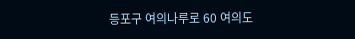등포구 여의나루로 60 여의도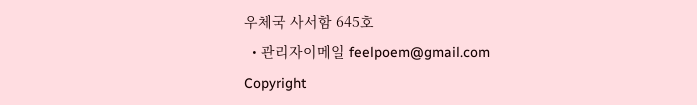우체국 사서함 645호
  • 관리자이메일 feelpoem@gmail.com
Copyright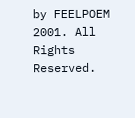by FEELPOEM 2001. All Rights Reserved.